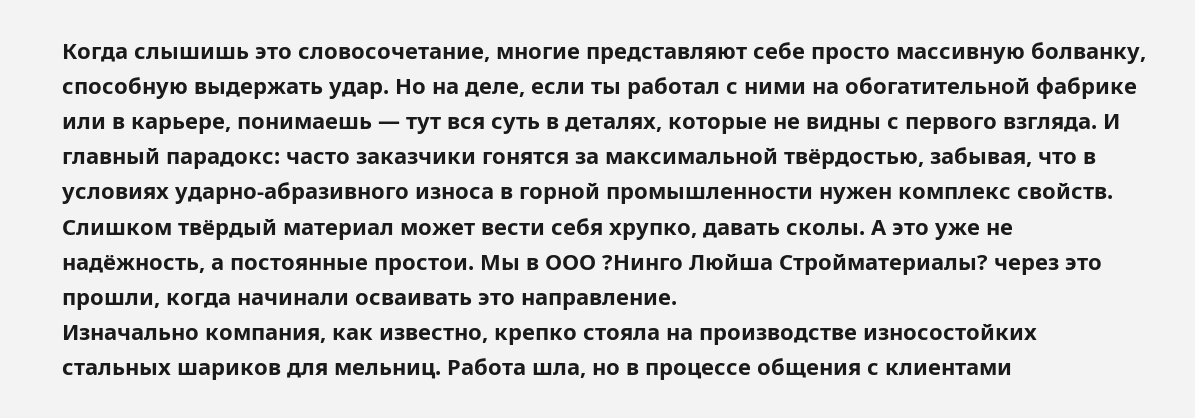Когда слышишь это словосочетание, многие представляют себе просто массивную болванку, способную выдержать удар. Но на деле, если ты работал с ними на обогатительной фабрике или в карьере, понимаешь — тут вся суть в деталях, которые не видны с первого взгляда. И главный парадокс: часто заказчики гонятся за максимальной твёрдостью, забывая, что в условиях ударно-абразивного износа в горной промышленности нужен комплекс свойств. Слишком твёрдый материал может вести себя хрупко, давать сколы. А это уже не надёжность, а постоянные простои. Мы в ООО ?Нинго Люйша Стройматериалы? через это прошли, когда начинали осваивать это направление.
Изначально компания, как известно, крепко стояла на производстве износостойких стальных шариков для мельниц. Работа шла, но в процессе общения с клиентами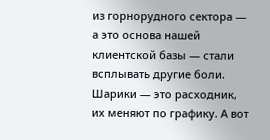из горнорудного сектора — а это основа нашей клиентской базы — стали всплывать другие боли. Шарики — это расходник, их меняют по графику. А вот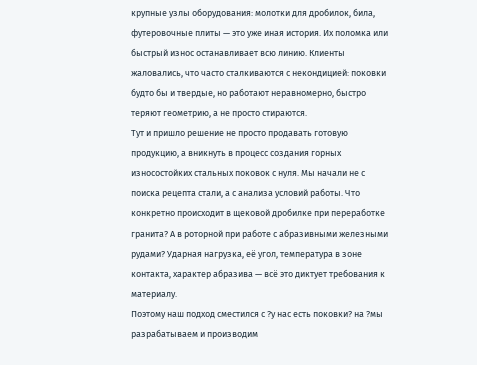крупные узлы оборудования: молотки для дробилок, била, футеровочные плиты — это уже иная история. Их поломка или быстрый износ останавливает всю линию. Клиенты жаловались, что часто сталкиваются с некондицией: поковки будто бы и твердые, но работают неравномерно, быстро теряют геометрию, а не просто стираются.
Тут и пришло решение не просто продавать готовую продукцию, а вникнуть в процесс создания горных износостойких стальных поковок с нуля. Мы начали не с поиска рецепта стали, а с анализа условий работы. Что конкретно происходит в щековой дробилке при переработке гранита? А в роторной при работе с абразивными железными рудами? Ударная нагрузка, её угол, температура в зоне контакта, характер абразива — всё это диктует требования к материалу.
Поэтому наш подход сместился с ?у нас есть поковки? на ?мы разрабатываем и производим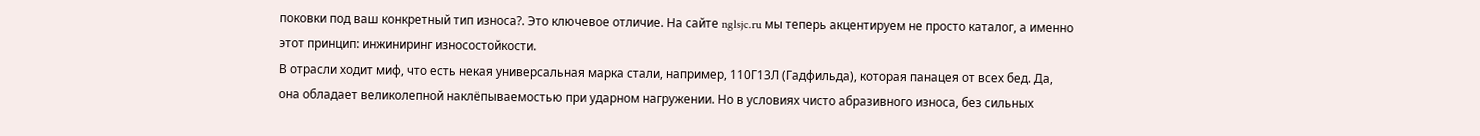поковки под ваш конкретный тип износа?. Это ключевое отличие. На сайте nglsjc.ru мы теперь акцентируем не просто каталог, а именно этот принцип: инжиниринг износостойкости.
В отрасли ходит миф, что есть некая универсальная марка стали, например, 110Г13Л (Гадфильда), которая панацея от всех бед. Да, она обладает великолепной наклёпываемостью при ударном нагружении. Но в условиях чисто абразивного износа, без сильных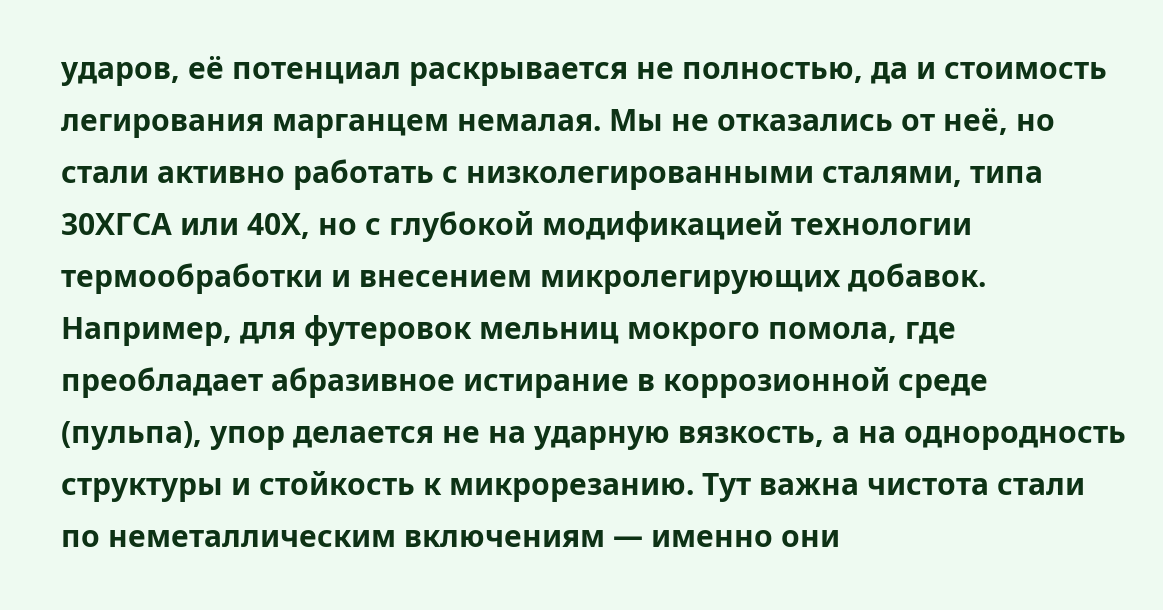ударов, её потенциал раскрывается не полностью, да и стоимость легирования марганцем немалая. Мы не отказались от неё, но стали активно работать с низколегированными сталями, типа 30ХГСА или 40Х, но с глубокой модификацией технологии термообработки и внесением микролегирующих добавок.
Например, для футеровок мельниц мокрого помола, где преобладает абразивное истирание в коррозионной среде (пульпа), упор делается не на ударную вязкость, а на однородность структуры и стойкость к микрорезанию. Тут важна чистота стали по неметаллическим включениям — именно они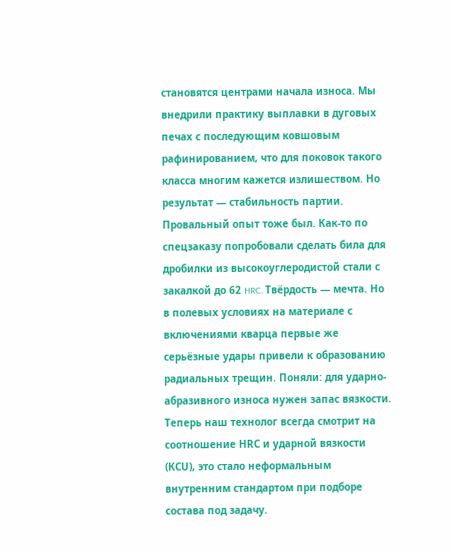становятся центрами начала износа. Мы внедрили практику выплавки в дуговых печах с последующим ковшовым рафинированием, что для поковок такого класса многим кажется излишеством. Но результат — стабильность партии.
Провальный опыт тоже был. Как-то по спецзаказу попробовали сделать била для дробилки из высокоуглеродистой стали с закалкой до 62 HRC. Твёрдость — мечта. Но в полевых условиях на материале с включениями кварца первые же серьёзные удары привели к образованию радиальных трещин. Поняли: для ударно-абразивного износа нужен запас вязкости. Теперь наш технолог всегда смотрит на соотношение НRC и ударной вязкости (КСU), это стало неформальным внутренним стандартом при подборе состава под задачу.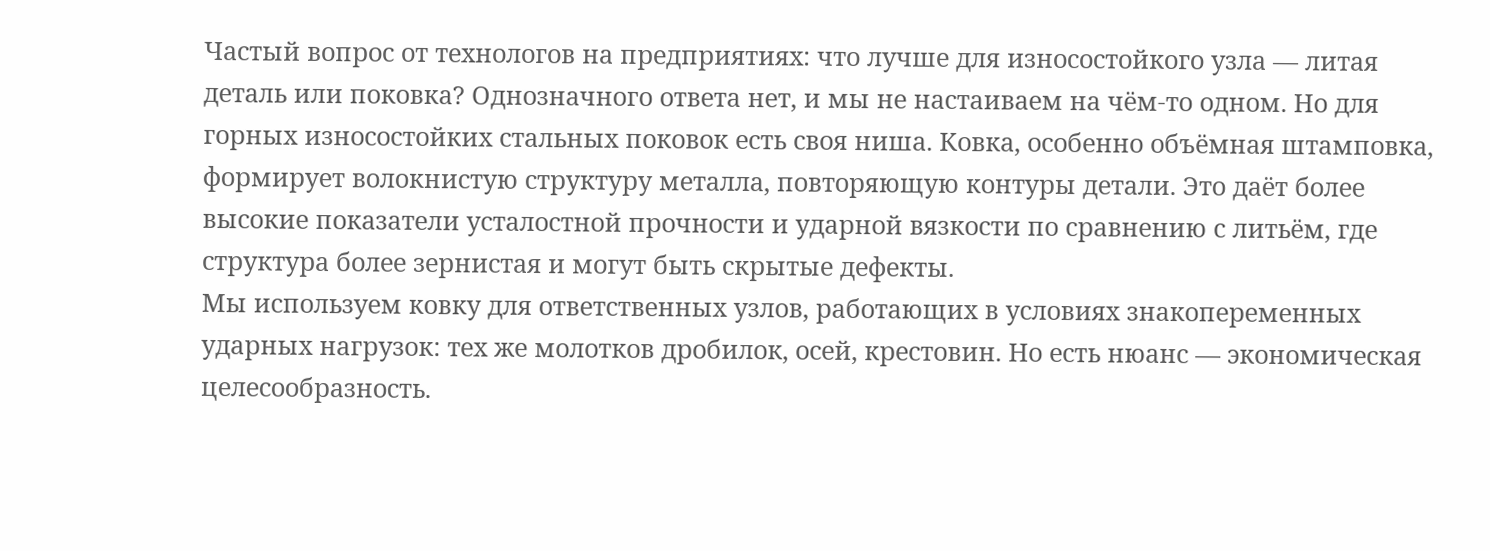Частый вопрос от технологов на предприятиях: что лучше для износостойкого узла — литая деталь или поковка? Однозначного ответа нет, и мы не настаиваем на чём-то одном. Но для горных износостойких стальных поковок есть своя ниша. Ковка, особенно объёмная штамповка, формирует волокнистую структуру металла, повторяющую контуры детали. Это даёт более высокие показатели усталостной прочности и ударной вязкости по сравнению с литьём, где структура более зернистая и могут быть скрытые дефекты.
Мы используем ковку для ответственных узлов, работающих в условиях знакопеременных ударных нагрузок: тех же молотков дробилок, осей, крестовин. Но есть нюанс — экономическая целесообразность.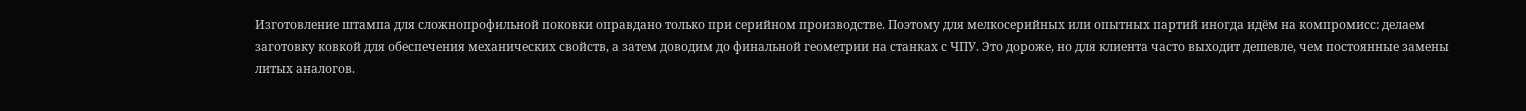Изготовление штампа для сложнопрофильной поковки оправдано только при серийном производстве. Поэтому для мелкосерийных или опытных партий иногда идём на компромисс: делаем заготовку ковкой для обеспечения механических свойств, а затем доводим до финальной геометрии на станках с ЧПУ. Это дороже, но для клиента часто выходит дешевле, чем постоянные замены литых аналогов.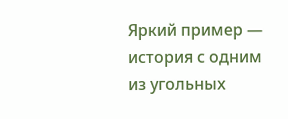Яркий пример — история с одним из угольных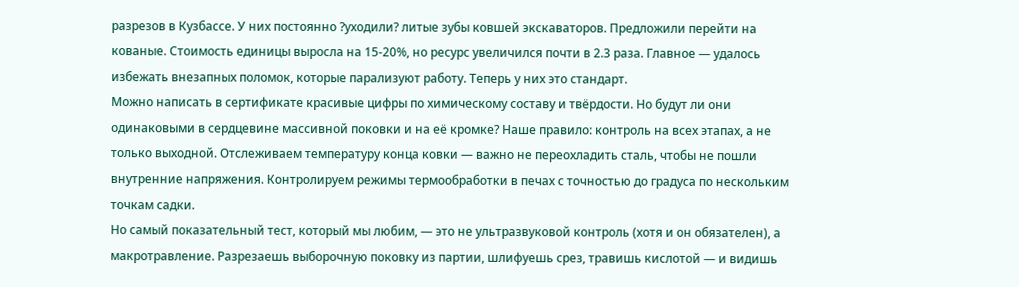разрезов в Кузбассе. У них постоянно ?уходили? литые зубы ковшей экскаваторов. Предложили перейти на кованые. Стоимость единицы выросла на 15-20%, но ресурс увеличился почти в 2.3 раза. Главное — удалось избежать внезапных поломок, которые парализуют работу. Теперь у них это стандарт.
Можно написать в сертификате красивые цифры по химическому составу и твёрдости. Но будут ли они одинаковыми в сердцевине массивной поковки и на её кромке? Наше правило: контроль на всех этапах, а не только выходной. Отслеживаем температуру конца ковки — важно не переохладить сталь, чтобы не пошли внутренние напряжения. Контролируем режимы термообработки в печах с точностью до градуса по нескольким точкам садки.
Но самый показательный тест, который мы любим, — это не ультразвуковой контроль (хотя и он обязателен), а макротравление. Разрезаешь выборочную поковку из партии, шлифуешь срез, травишь кислотой — и видишь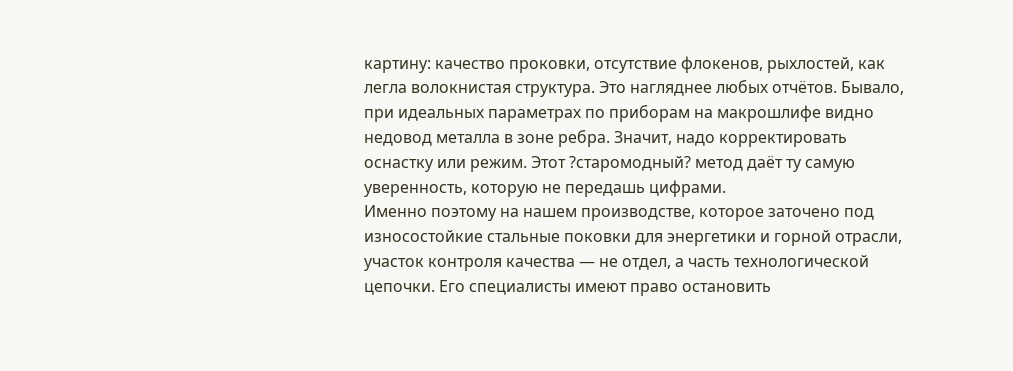картину: качество проковки, отсутствие флокенов, рыхлостей, как легла волокнистая структура. Это нагляднее любых отчётов. Бывало, при идеальных параметрах по приборам на макрошлифе видно недовод металла в зоне ребра. Значит, надо корректировать оснастку или режим. Этот ?старомодный? метод даёт ту самую уверенность, которую не передашь цифрами.
Именно поэтому на нашем производстве, которое заточено под износостойкие стальные поковки для энергетики и горной отрасли, участок контроля качества — не отдел, а часть технологической цепочки. Его специалисты имеют право остановить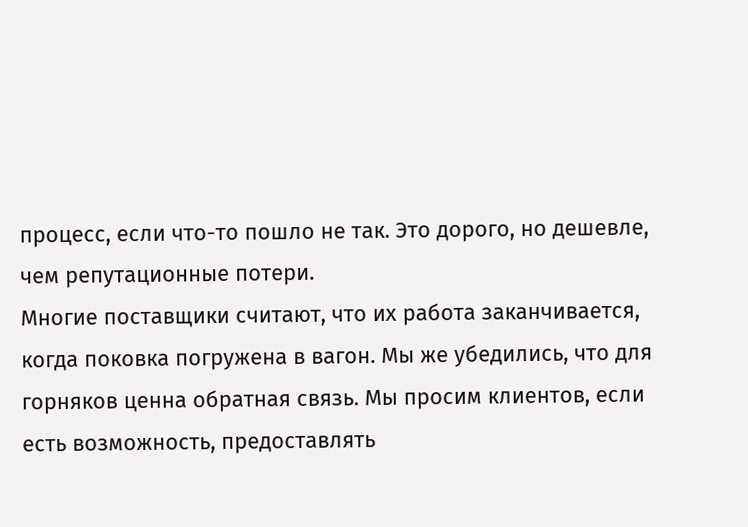процесс, если что-то пошло не так. Это дорого, но дешевле, чем репутационные потери.
Многие поставщики считают, что их работа заканчивается, когда поковка погружена в вагон. Мы же убедились, что для горняков ценна обратная связь. Мы просим клиентов, если есть возможность, предоставлять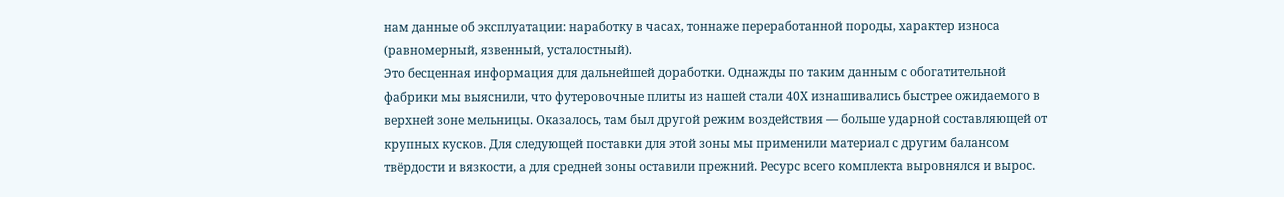нам данные об эксплуатации: наработку в часах, тоннаже переработанной породы, характер износа (равномерный, язвенный, усталостный).
Это бесценная информация для дальнейшей доработки. Однажды по таким данным с обогатительной фабрики мы выяснили, что футеровочные плиты из нашей стали 40Х изнашивались быстрее ожидаемого в верхней зоне мельницы. Оказалось, там был другой режим воздействия — больше ударной составляющей от крупных кусков. Для следующей поставки для этой зоны мы применили материал с другим балансом твёрдости и вязкости, а для средней зоны оставили прежний. Ресурс всего комплекта выровнялся и вырос.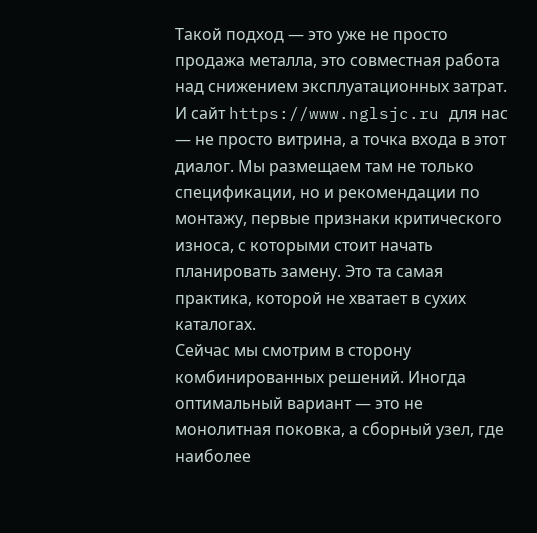Такой подход — это уже не просто продажа металла, это совместная работа над снижением эксплуатационных затрат. И сайт https://www.nglsjc.ru для нас — не просто витрина, а точка входа в этот диалог. Мы размещаем там не только спецификации, но и рекомендации по монтажу, первые признаки критического износа, с которыми стоит начать планировать замену. Это та самая практика, которой не хватает в сухих каталогах.
Сейчас мы смотрим в сторону комбинированных решений. Иногда оптимальный вариант — это не монолитная поковка, а сборный узел, где наиболее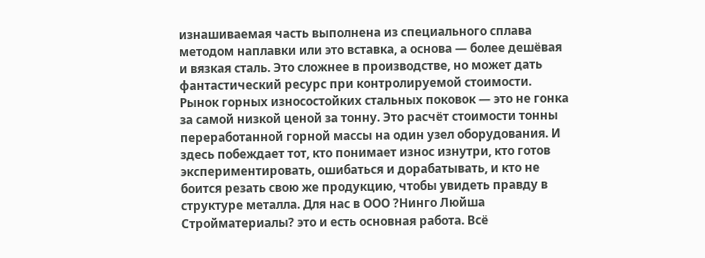изнашиваемая часть выполнена из специального сплава методом наплавки или это вставка, а основа — более дешёвая и вязкая сталь. Это сложнее в производстве, но может дать фантастический ресурс при контролируемой стоимости.
Рынок горных износостойких стальных поковок — это не гонка за самой низкой ценой за тонну. Это расчёт стоимости тонны переработанной горной массы на один узел оборудования. И здесь побеждает тот, кто понимает износ изнутри, кто готов экспериментировать, ошибаться и дорабатывать, и кто не боится резать свою же продукцию, чтобы увидеть правду в структуре металла. Для нас в ООО ?Нинго Люйша Стройматериалы? это и есть основная работа. Всё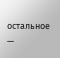остальное —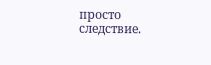просто следствие.